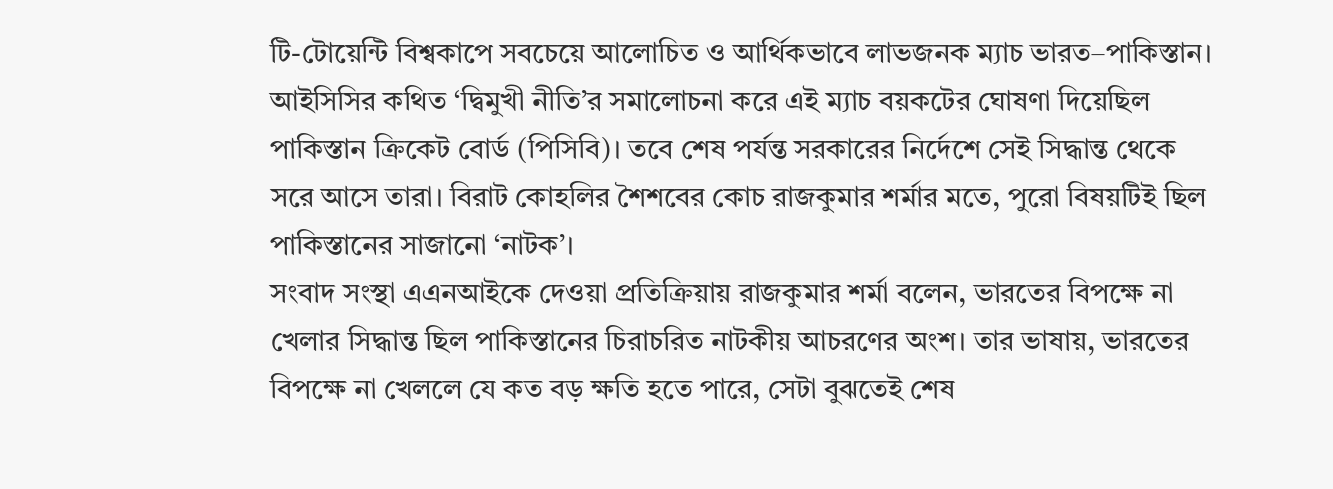টি-টোয়েন্টি বিশ্বকাপে সবচেয়ে আলোচিত ও আর্থিকভাবে লাভজনক ম্যাচ ভারত–পাকিস্তান। আইসিসির কথিত ‘দ্বিমুখী নীতি’র সমালোচনা করে এই ম্যাচ বয়কটের ঘোষণা দিয়েছিল পাকিস্তান ক্রিকেট বোর্ড (পিসিবি)। তবে শেষ পর্যন্ত সরকারের নির্দেশে সেই সিদ্ধান্ত থেকে সরে আসে তারা। বিরাট কোহলির শৈশবের কোচ রাজকুমার শর্মার মতে, পুরো বিষয়টিই ছিল পাকিস্তানের সাজানো ‘নাটক’।
সংবাদ সংস্থা এএনআইকে দেওয়া প্রতিক্রিয়ায় রাজকুমার শর্মা বলেন, ভারতের বিপক্ষে না খেলার সিদ্ধান্ত ছিল পাকিস্তানের চিরাচরিত নাটকীয় আচরণের অংশ। তার ভাষায়, ভারতের বিপক্ষে না খেললে যে কত বড় ক্ষতি হতে পারে, সেটা বুঝতেই শেষ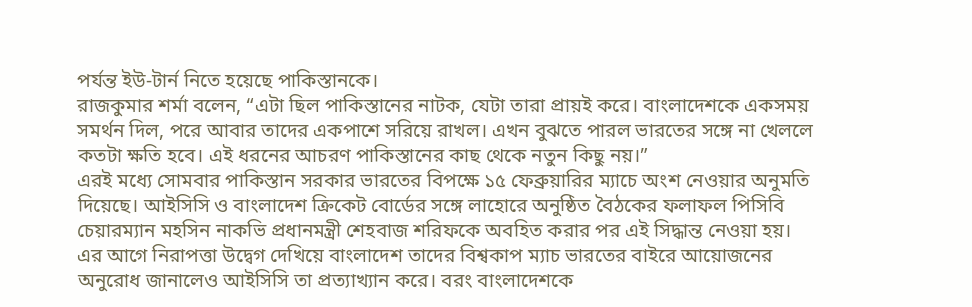পর্যন্ত ইউ-টার্ন নিতে হয়েছে পাকিস্তানকে।
রাজকুমার শর্মা বলেন, “এটা ছিল পাকিস্তানের নাটক, যেটা তারা প্রায়ই করে। বাংলাদেশকে একসময় সমর্থন দিল, পরে আবার তাদের একপাশে সরিয়ে রাখল। এখন বুঝতে পারল ভারতের সঙ্গে না খেললে কতটা ক্ষতি হবে। এই ধরনের আচরণ পাকিস্তানের কাছ থেকে নতুন কিছু নয়।”
এরই মধ্যে সোমবার পাকিস্তান সরকার ভারতের বিপক্ষে ১৫ ফেব্রুয়ারির ম্যাচে অংশ নেওয়ার অনুমতি দিয়েছে। আইসিসি ও বাংলাদেশ ক্রিকেট বোর্ডের সঙ্গে লাহোরে অনুষ্ঠিত বৈঠকের ফলাফল পিসিবি চেয়ারম্যান মহসিন নাকভি প্রধানমন্ত্রী শেহবাজ শরিফকে অবহিত করার পর এই সিদ্ধান্ত নেওয়া হয়।
এর আগে নিরাপত্তা উদ্বেগ দেখিয়ে বাংলাদেশ তাদের বিশ্বকাপ ম্যাচ ভারতের বাইরে আয়োজনের অনুরোধ জানালেও আইসিসি তা প্রত্যাখ্যান করে। বরং বাংলাদেশকে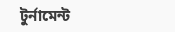টুর্নামেন্ট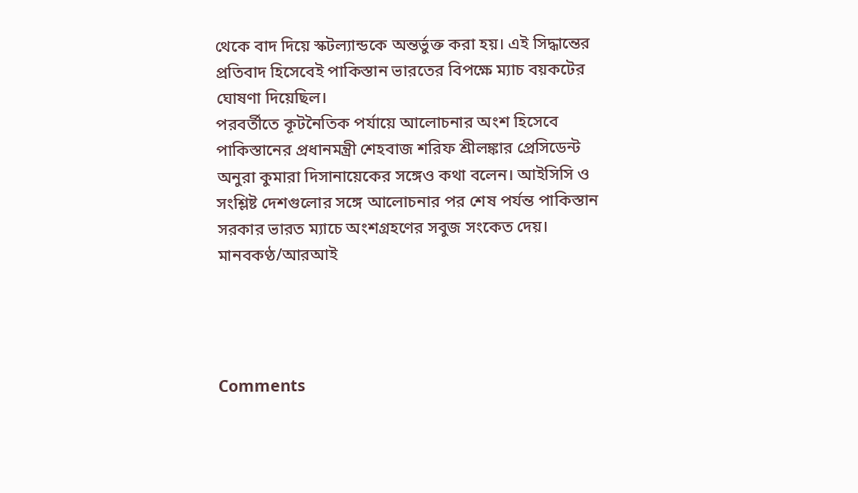থেকে বাদ দিয়ে স্কটল্যান্ডকে অন্তর্ভুক্ত করা হয়। এই সিদ্ধান্তের প্রতিবাদ হিসেবেই পাকিস্তান ভারতের বিপক্ষে ম্যাচ বয়কটের ঘোষণা দিয়েছিল।
পরবর্তীতে কূটনৈতিক পর্যায়ে আলোচনার অংশ হিসেবে পাকিস্তানের প্রধানমন্ত্রী শেহবাজ শরিফ শ্রীলঙ্কার প্রেসিডেন্ট অনুরা কুমারা দিসানায়েকের সঙ্গেও কথা বলেন। আইসিসি ও সংশ্লিষ্ট দেশগুলোর সঙ্গে আলোচনার পর শেষ পর্যন্ত পাকিস্তান সরকার ভারত ম্যাচে অংশগ্রহণের সবুজ সংকেত দেয়।
মানবকণ্ঠ/আরআই




Comments